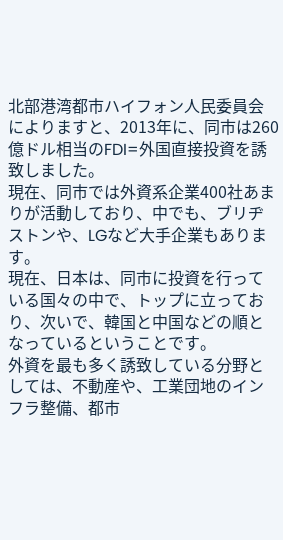北部港湾都市ハイフォン人民委員会によりますと、2013年に、同市は260億ドル相当のFDI=外国直接投資を誘致しました。
現在、同市では外資系企業400社あまりが活動しており、中でも、ブリヂストンや、LGなど大手企業もあります。
現在、日本は、同市に投資を行っている国々の中で、トップに立っており、次いで、韓国と中国などの順となっているということです。
外資を最も多く誘致している分野としては、不動産や、工業団地のインフラ整備、都市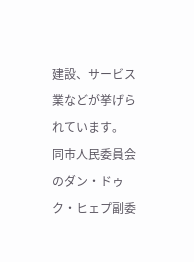建設、サービス業などが挙げられています。
同市人民委員会のダン・ドゥク・ヒェプ副委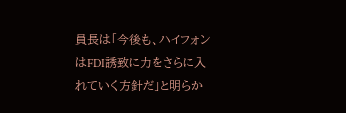員長は「今後も、ハイフォンはFDI誘致に力をさらに入れていく方針だ」と明らか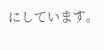にしています。